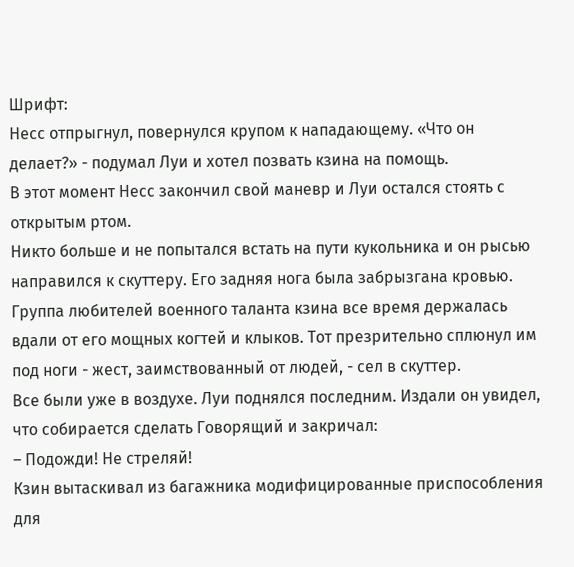Шрифт:
Несс отпрыгнул, повернулся крупом к нападающему. «Что он делает?» - подумал Луи и хотел позвать кзина на помощь.
В этот момент Несс закончил свой маневр и Луи остался стоять с открытым ртом.
Никто больше и не попытался встать на пути кукольника и он рысью направился к скуттеру. Его задняя нога была забрызгана кровью.
Группа любителей военного таланта кзина все время держалась вдали от его мощных когтей и клыков. Тот презрительно сплюнул им под ноги - жест, заимствованный от людей, - сел в скуттер.
Все были уже в воздухе. Луи поднялся последним. Издали он увидел, что собирается сделать Говорящий и закричал:
– Подожди! Не стреляй!
Кзин вытаскивал из багажника модифицированные приспособления для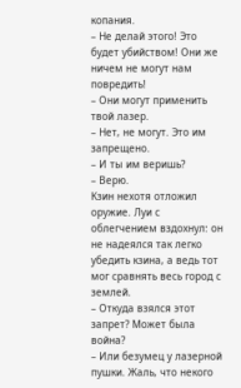копания.
– Не делай этого! Это будет убийством! Они же ничем не могут нам повредить!
– Они могут применить твой лазер.
– Нет, не могут. Это им запрещено.
– И ты им веришь?
– Верю.
Кзин нехотя отложил оружие. Луи с облегчением вздохнул: он не надеялся так легко убедить кзина, а ведь тот мог сравнять весь город с землей.
– Откуда взялся этот запрет? Может была война?
– Или безумец у лазерной пушки. Жаль, что некого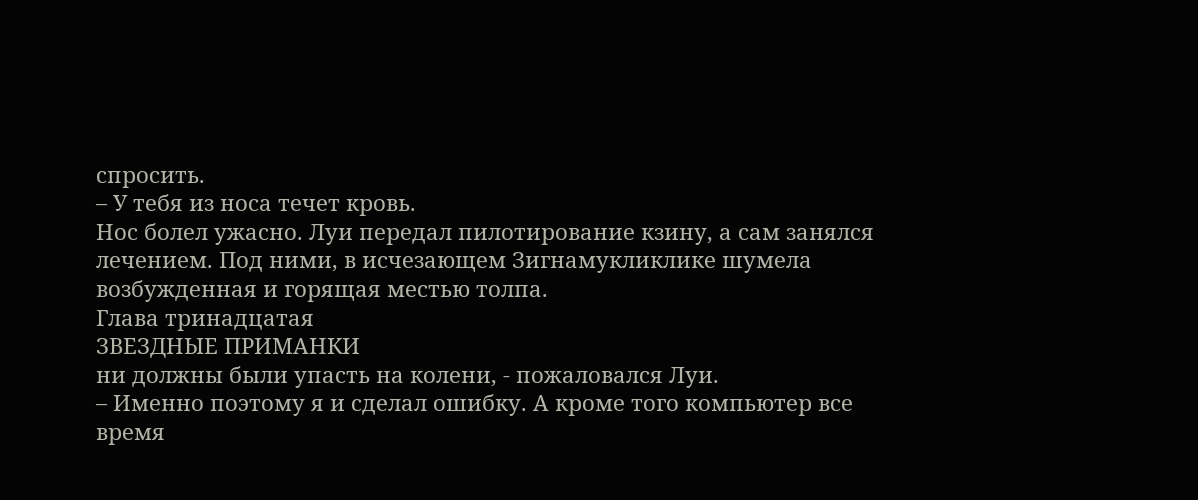спросить.
– У тебя из носа течет кровь.
Нос болел ужасно. Луи передал пилотирование кзину, а сам занялся лечением. Под ними, в исчезающем Зигнамукликлике шумела возбужденная и горящая местью толпа.
Глава тринадцатая
ЗВЕЗДНЫЕ ПРИМАНКИ
ни должны были упасть на колени, - пожаловался Луи.
– Именно поэтому я и сделал ошибку. А кроме того компьютер все время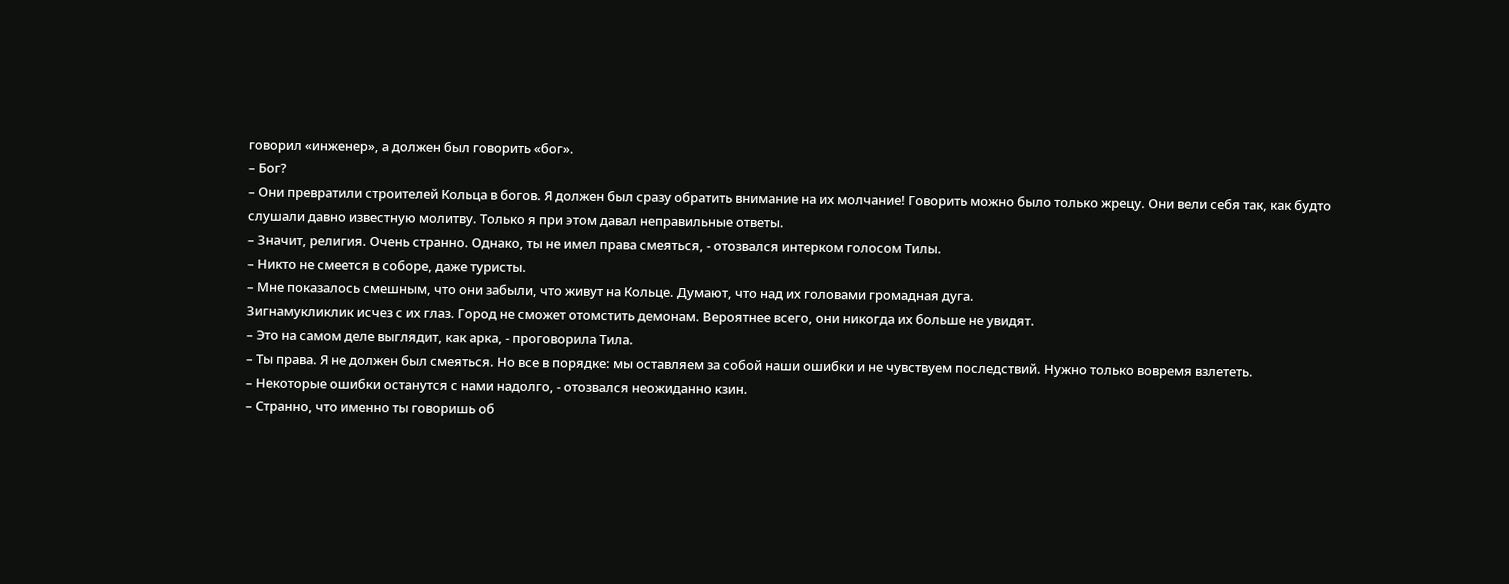говорил «инженер», а должен был говорить «бог».
– Бог?
– Они превратили строителей Кольца в богов. Я должен был сразу обратить внимание на их молчание! Говорить можно было только жрецу. Они вели себя так, как будто слушали давно известную молитву. Только я при этом давал неправильные ответы.
– Значит, религия. Очень странно. Однако, ты не имел права смеяться, - отозвался интерком голосом Тилы.
– Никто не смеется в соборе, даже туристы.
– Мне показалось смешным, что они забыли, что живут на Кольце. Думают, что над их головами громадная дуга.
Зигнамукликлик исчез с их глаз. Город не сможет отомстить демонам. Вероятнее всего, они никогда их больше не увидят.
– Это на самом деле выглядит, как арка, - проговорила Тила.
– Ты права. Я не должен был смеяться. Но все в порядке: мы оставляем за собой наши ошибки и не чувствуем последствий. Нужно только вовремя взлететь.
– Некоторые ошибки останутся с нами надолго, - отозвался неожиданно кзин.
– Странно, что именно ты говоришь об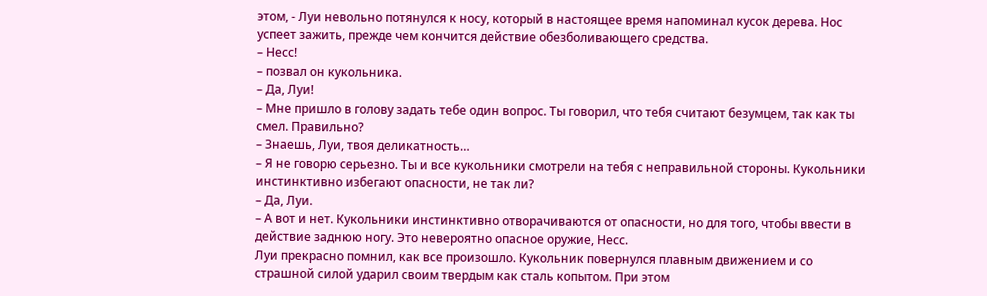этом, - Луи невольно потянулся к носу, который в настоящее время напоминал кусок дерева. Нос успеет зажить, прежде чем кончится действие обезболивающего средства.
– Несс!
– позвал он кукольника.
– Да, Луи!
– Мне пришло в голову задать тебе один вопрос. Ты говорил, что тебя считают безумцем, так как ты смел. Правильно?
– Знаешь, Луи, твоя деликатность…
– Я не говорю серьезно. Ты и все кукольники смотрели на тебя с неправильной стороны. Кукольники инстинктивно избегают опасности, не так ли?
– Да, Луи.
– А вот и нет. Кукольники инстинктивно отворачиваются от опасности, но для того, чтобы ввести в действие заднюю ногу. Это невероятно опасное оружие, Несс.
Луи прекрасно помнил, как все произошло. Кукольник повернулся плавным движением и со страшной силой ударил своим твердым как сталь копытом. При этом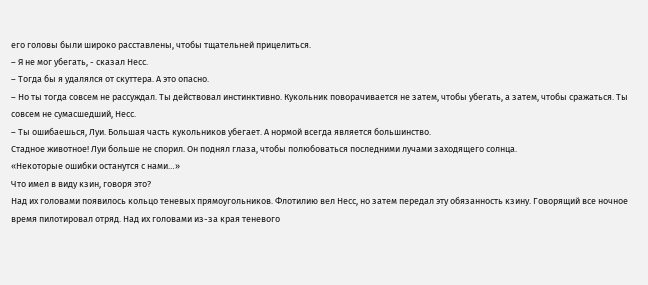его головы были широко расставлены, чтобы тщательней прицелиться.
– Я не мог убегать, - сказал Несс.
– Тогда бы я удалялся от скуттера. А это опасно.
– Но ты тогда совсем не рассуждал. Ты действовал инстинктивно. Кукольник поворачивается не затем, чтобы убегать, а затем, чтобы сражаться. Ты совсем не сумасшедший, Несс.
– Ты ошибаешься, Луи. Большая часть кукольников убегает. А нормой всегда является большинство.
Стадное животное! Луи больше не спорил. Он поднял глаза, чтобы полюбоваться последними лучами заходящего солнца.
«Некоторые ошибки останутся с нами…»
Что имел в виду кзин, говоря это?
Над их головами появилось кольцо теневых прямоугольников. Флотилию вел Несс, но затем передал эту обязанность кзину. Говорящий все ночное время пилотировал отряд. Над их головами из-за края теневого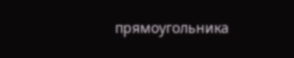прямоугольника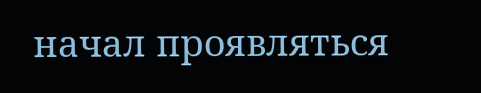начал проявляться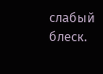слабый блеск.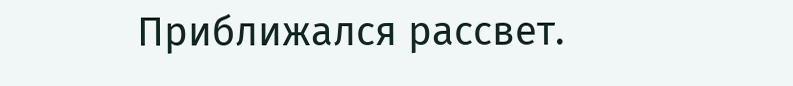Приближался рассвет.